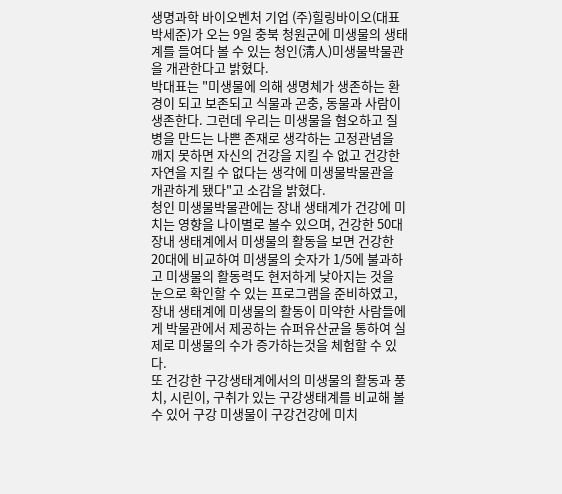생명과학 바이오벤처 기업 (주)힐링바이오(대표 박세준)가 오는 9일 충북 청원군에 미생물의 생태계를 들여다 볼 수 있는 청인(淸人)미생물박물관을 개관한다고 밝혔다.
박대표는 "미생물에 의해 생명체가 생존하는 환경이 되고 보존되고 식물과 곤충, 동물과 사람이 생존한다. 그런데 우리는 미생물을 혐오하고 질병을 만드는 나쁜 존재로 생각하는 고정관념을 깨지 못하면 자신의 건강을 지킬 수 없고 건강한 자연을 지킬 수 없다는 생각에 미생물박물관을 개관하게 됐다"고 소감을 밝혔다.
청인 미생물박물관에는 장내 생태계가 건강에 미치는 영향을 나이별로 볼수 있으며, 건강한 50대 장내 생태계에서 미생물의 활동을 보면 건강한 20대에 비교하여 미생물의 숫자가 1/5에 불과하고 미생물의 활동력도 현저하게 낮아지는 것을 눈으로 확인할 수 있는 프로그램을 준비하였고, 장내 생태계에 미생물의 활동이 미약한 사람들에게 박물관에서 제공하는 슈퍼유산균을 통하여 실제로 미생물의 수가 증가하는것을 체험할 수 있다.
또 건강한 구강생태계에서의 미생물의 활동과 풍치, 시린이, 구취가 있는 구강생태계를 비교해 볼 수 있어 구강 미생물이 구강건강에 미치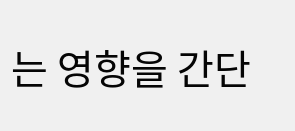는 영향을 간단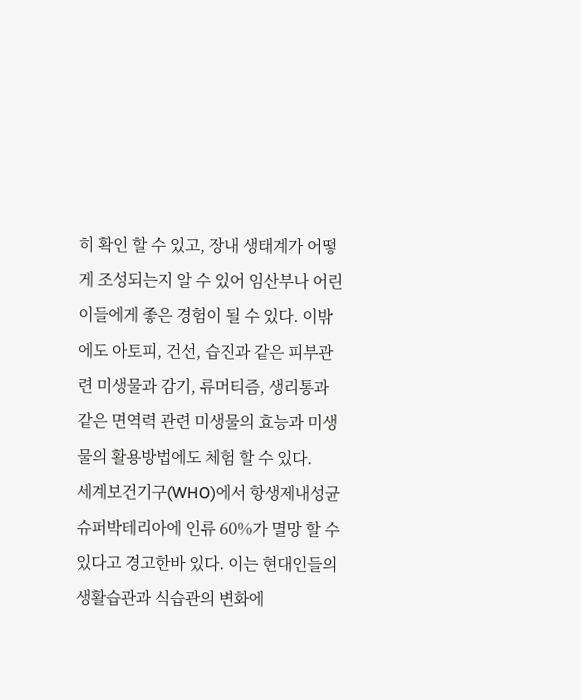히 확인 할 수 있고, 장내 생태계가 어떻게 조성되는지 알 수 있어 임산부나 어린이들에게 좋은 경험이 될 수 있다. 이밖에도 아토피, 건선, 습진과 같은 피부관련 미생물과 감기, 류머티즘, 생리통과 같은 면역력 관련 미생물의 효능과 미생물의 활용방법에도 체험 할 수 있다.
세계보건기구(WHO)에서 항생제내성균 슈퍼박테리아에 인류 60%가 멸망 할 수 있다고 경고한바 있다. 이는 현대인들의 생활습관과 식습관의 변화에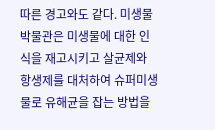따른 경고와도 같다. 미생물박물관은 미생물에 대한 인식을 재고시키고 살균제와 항생제를 대처하여 슈퍼미생물로 유해균을 잡는 방법을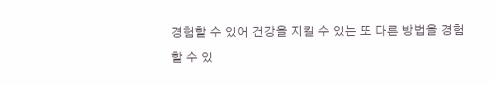경험할 수 있어 건강을 지킬 수 있는 또 다른 방법을 경험 할 수 있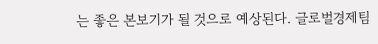는 좋은 본보기가 될 것으로 예상된다. 글로벌경제팀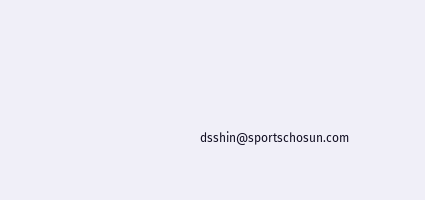dsshin@sportschosun.com